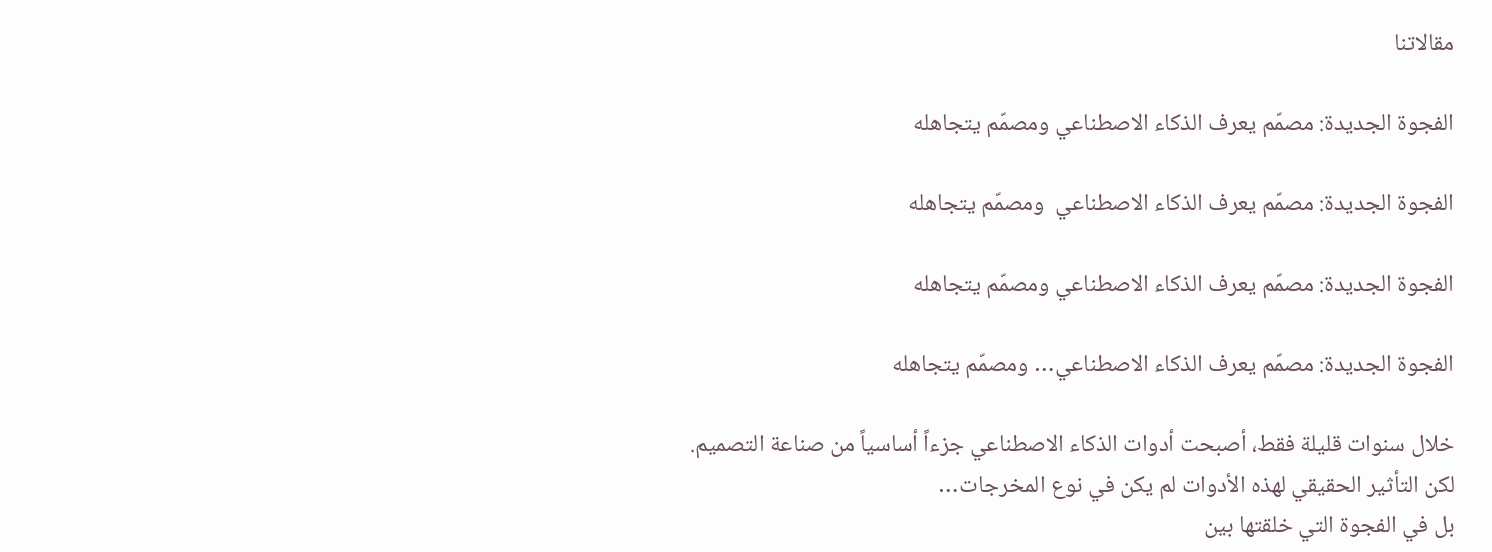مقالاتنا

الفجوة الجديدة: مصمّم يعرف الذكاء الاصطناعي ومصمّم يتجاهله

الفجوة الجديدة: مصمّم يعرف الذكاء الاصطناعي  ومصمّم يتجاهله

الفجوة الجديدة: مصمّم يعرف الذكاء الاصطناعي ومصمّم يتجاهله

الفجوة الجديدة: مصمّم يعرف الذكاء الاصطناعي… ومصمّم يتجاهله

خلال سنوات قليلة فقط، أصبحت أدوات الذكاء الاصطناعي جزءاً أساسياً من صناعة التصميم.
لكن التأثير الحقيقي لهذه الأدوات لم يكن في نوع المخرجات…
بل في الفجوة التي خلقتها بين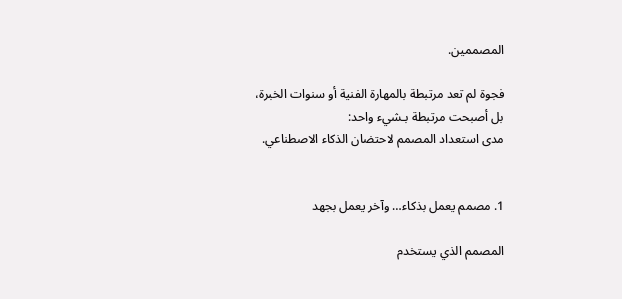المصممين.

فجوة لم تعد مرتبطة بالمهارة الفنية أو سنوات الخبرة،
بل أصبحت مرتبطة بـشيء واحد:
مدى استعداد المصمم لاحتضان الذكاء الاصطناعي.


1. مصمم يعمل بذكاء… وآخر يعمل بجهد

المصمم الذي يستخدم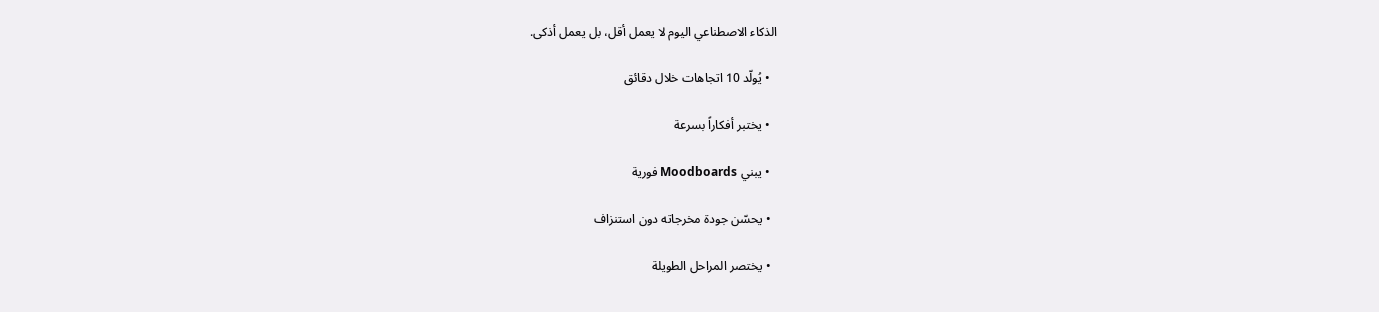الذكاء الاصطناعي اليوم لا يعمل أقل، بل يعمل أذكى.

  • يُولّد 10 اتجاهات خلال دقائق

  • يختبر أفكاراً بسرعة

  • يبني Moodboards فورية

  • يحسّن جودة مخرجاته دون استنزاف

  • يختصر المراحل الطويلة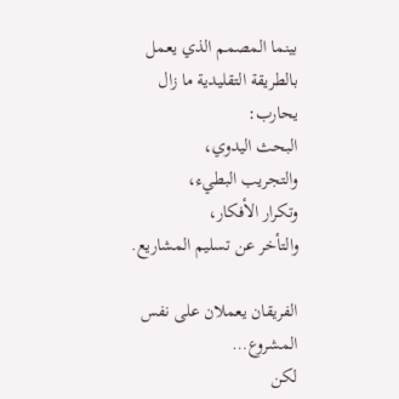بينما المصمم الذي يعمل بالطريقة التقليدية ما زال يحارب:
البحث اليدوي،
والتجريب البطيء،
وتكرار الأفكار،
والتأخر عن تسليم المشاريع.

الفريقان يعملان على نفس المشروع…
لكن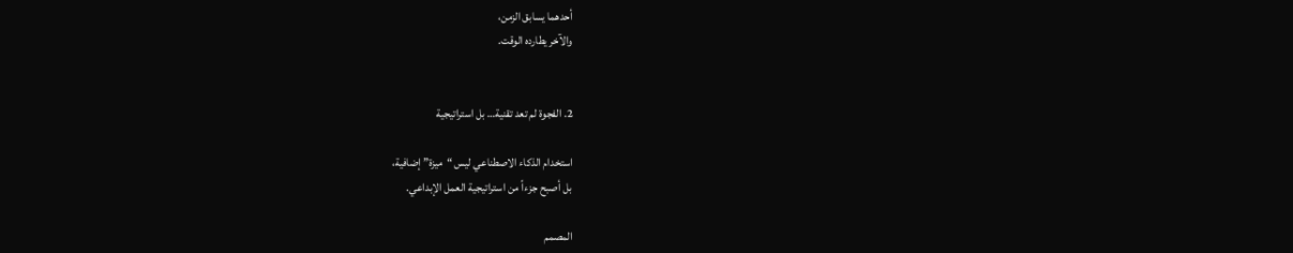أحدهما يسابق الزمن،
والآخر يطارده الوقت.


2. الفجوة لم تعد تقنية… بل استراتيجية

استخدام الذكاء الاصطناعي ليس “ميزة” إضافية،
بل أصبح جزءاً من استراتيجية العمل الإبداعي.

المصمم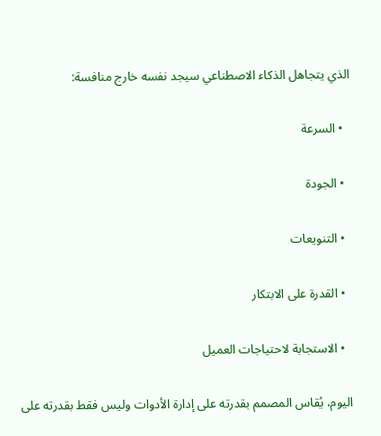الذي يتجاهل الذكاء الاصطناعي سيجد نفسه خارج منافسة:

  • السرعة

  • الجودة

  • التنويعات

  • القدرة على الابتكار

  • الاستجابة لاحتياجات العميل

اليوم، يُقاس المصمم بقدرته على إدارة الأدوات وليس فقط بقدرته على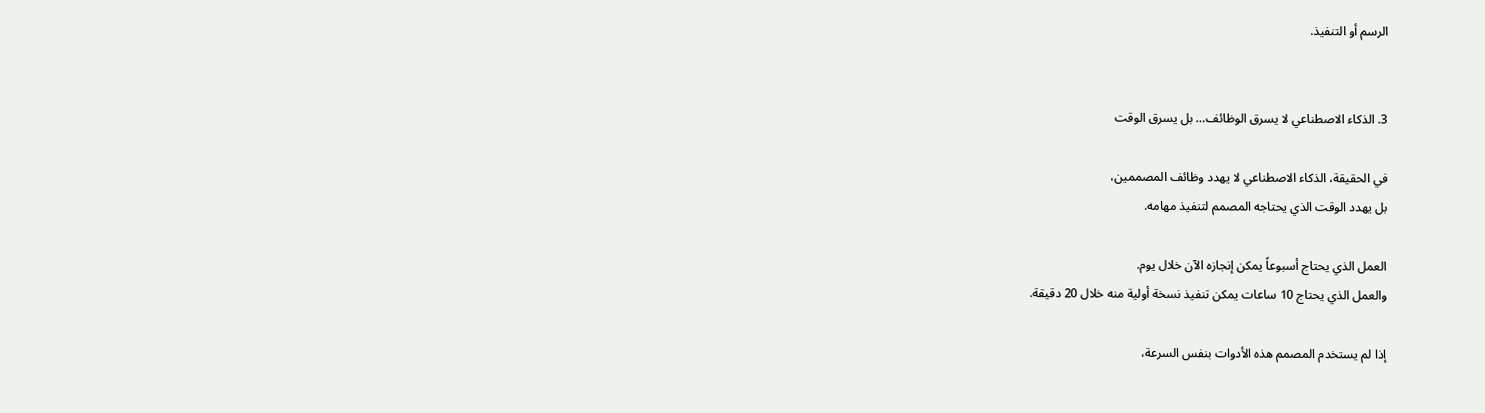الرسم أو التنفيذ.


3. الذكاء الاصطناعي لا يسرق الوظائف… بل يسرق الوقت

في الحقيقة، الذكاء الاصطناعي لا يهدد وظائف المصممين،
بل يهدد الوقت الذي يحتاجه المصمم لتنفيذ مهامه.

العمل الذي يحتاج أسبوعاً يمكن إنجازه الآن خلال يوم.
والعمل الذي يحتاج 10 ساعات يمكن تنفيذ نسخة أولية منه خلال 20 دقيقة.

إذا لم يستخدم المصمم هذه الأدوات بنفس السرعة،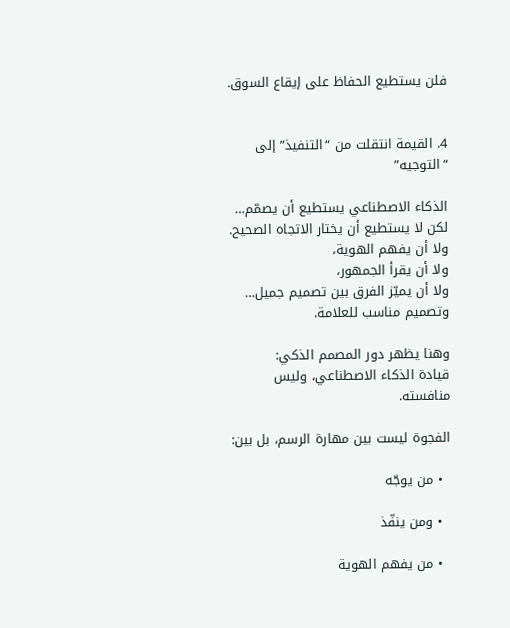فلن يستطيع الحفاظ على إيقاع السوق.


4. القيمة انتقلت من “التنفيذ” إلى “التوجيه”

الذكاء الاصطناعي يستطيع أن يصمّم…
لكن لا يستطيع أن يختار الاتجاه الصحيح.
ولا أن يفهم الهوية،
ولا أن يقرأ الجمهور،
ولا أن يميّز الفرق بين تصميم جميل… وتصميم مناسب للعلامة.

وهنا يظهر دور المصمم الذكي:
قيادة الذكاء الاصطناعي، وليس منافسته.

الفجوة ليست بين مهارة الرسم، بل بين:

  • من يوجّه

  • ومن ينفّذ

  • من يفهم الهوية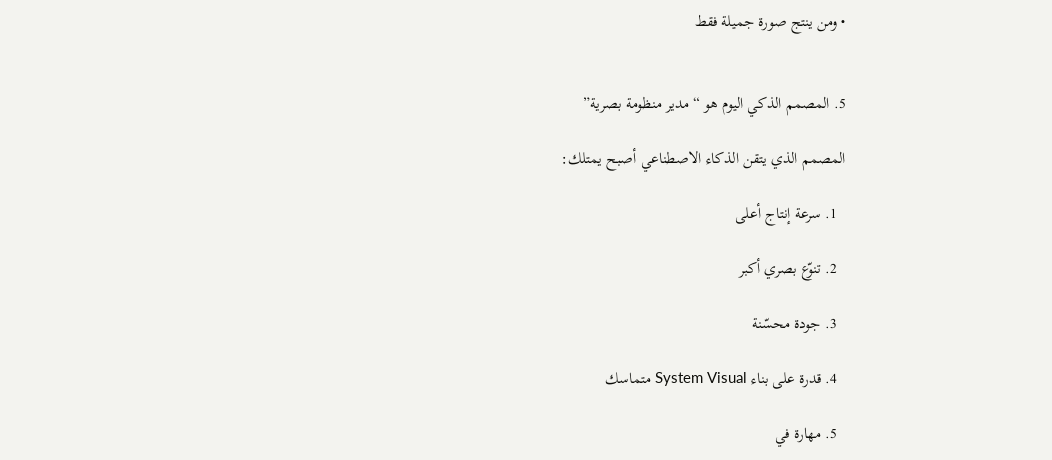• ومن ينتج صورة جميلة فقط


5. المصمم الذكي اليوم هو “مدير منظومة بصرية”

المصمم الذي يتقن الذكاء الاصطناعي أصبح يمتلك:

  1. سرعة إنتاج أعلى

  2. تنوّع بصري أكبر

  3. جودة محسّنة

  4. قدرة على بناء System Visual متماسك

  5. مهارة في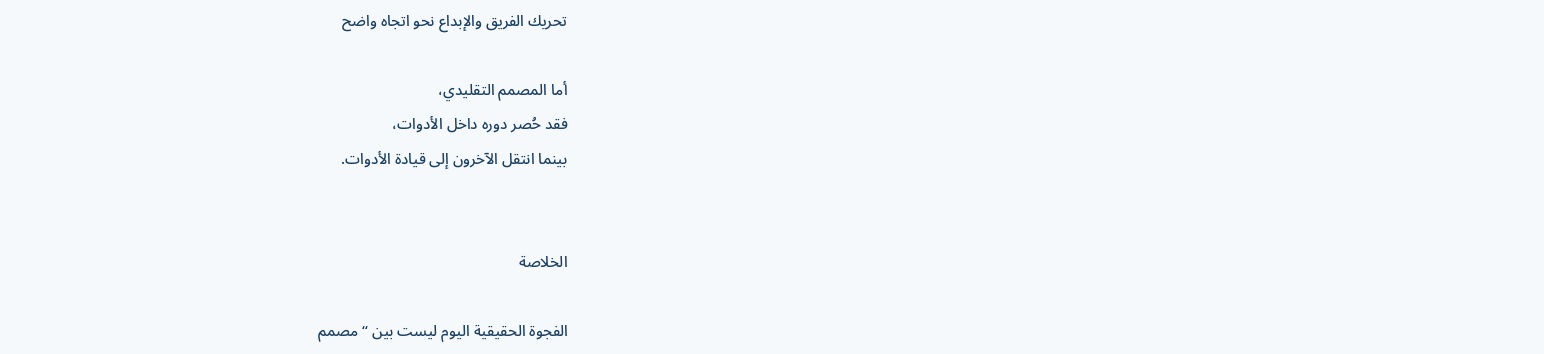تحريك الفريق والإبداع نحو اتجاه واضح

أما المصمم التقليدي،
فقد حُصر دوره داخل الأدوات،
بينما انتقل الآخرون إلى قيادة الأدوات.


الخلاصة

الفجوة الحقيقية اليوم ليست بين “مصمم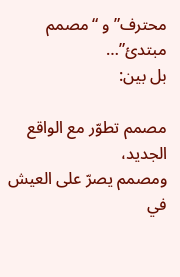محترف” و “مصمم مبتدئ”…
بل بين:

مصمم تطوّر مع الواقع الجديد،
ومصمم يصرّ على العيش في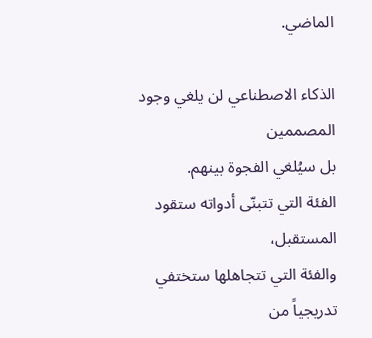الماضي.

الذكاء الاصطناعي لن يلغي وجود المصممين
بل سيُلغي الفجوة بينهم.
الفئة التي تتبنّى أدواته ستقود المستقبل،
والفئة التي تتجاهلها ستختفي تدريجياً من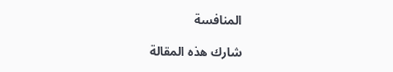المنافسة

شارك هذه المقالة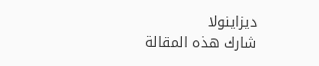ديزاينولا
شارك هذه المقالة